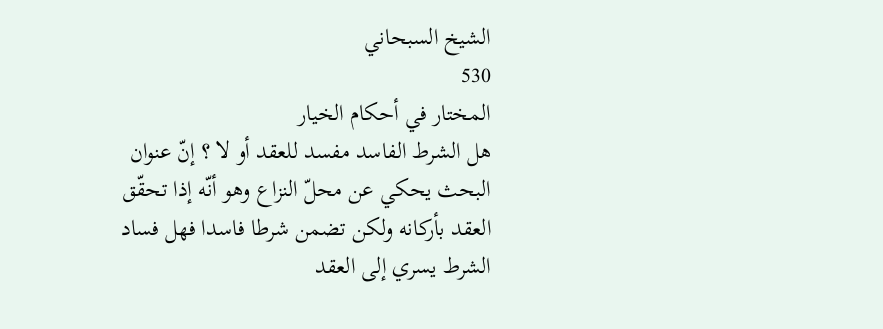الشيخ السبحاني
530
المختار في أحكام الخيار
هل الشرط الفاسد مفسد للعقد أو لا ؟ إنّ عنوان البحث يحكي عن محلّ النزاع وهو أنّه إذا تحقّق العقد بأركانه ولكن تضمن شرطا فاسدا فهل فساد الشرط يسري إلى العقد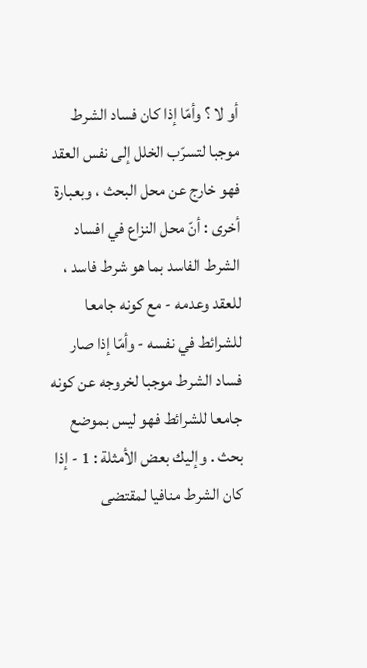أو لا ؟ وأمّا إذا كان فساد الشرط موجبا لتسرّب الخلل إلى نفس العقد فهو خارج عن محل البحث ، وبعبارة أخرى : أنّ محل النزاع في افساد الشرط الفاسد بما هو شرط فاسد ، للعقد وعدمه - مع كونه جامعا للشرائط في نفسه - وأمّا إذا صار فساد الشرط موجبا لخروجه عن كونه جامعا للشرائط فهو ليس بموضع بحث . وإليك بعض الأمثلة : 1 - إذا كان الشرط منافيا لمقتضى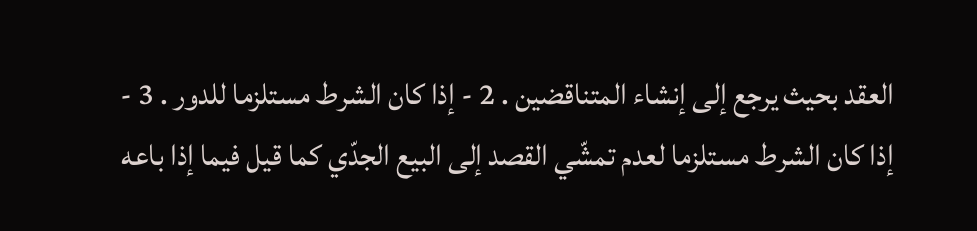العقد بحيث يرجع إلى إنشاء المتناقضين . 2 - إذا كان الشرط مستلزما للدور . 3 - إذا كان الشرط مستلزما لعدم تمشّي القصد إلى البيع الجدّي كما قيل فيما إذا باعه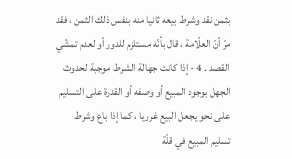بثمن نقد وشرط بيعه ثانيا منه بنفس ذلك الثمن ، فقد مرّ أنّ العلّامة ، قال بأنّه مستلزم للدور أو لعدم تمشّي القصد . 4 - إذا كانت جهالة الشرط موجبة لحدوث الجهل بوجود المبيع أو وصفه أو القدرة على التسليم على نحو يجعل البيع غرريا ، كما إذا باع وشرط تسليم المبيع في قلّة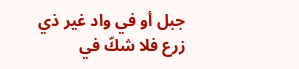جبل أو في واد غير ذي زرع فلا شكّ في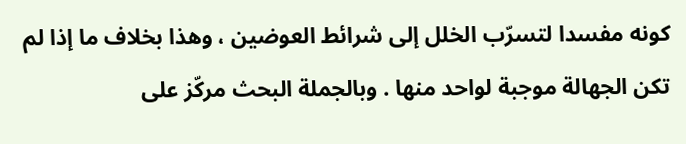كونه مفسدا لتسرّب الخلل إلى شرائط العوضين ، وهذا بخلاف ما إذا لم تكن الجهالة موجبة لواحد منها . وبالجملة البحث مركّز على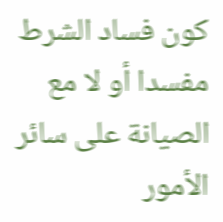كون فساد الشرط مفسدا أو لا مع الصيانة على سائر الأمور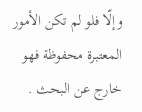وإلّا فلو لم تكن الأمور المعتبرة محفوظة فهو خارج عن البحث .